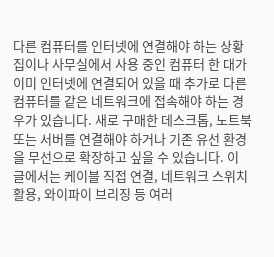다른 컴퓨터를 인터넷에 연결해야 하는 상황
집이나 사무실에서 사용 중인 컴퓨터 한 대가 이미 인터넷에 연결되어 있을 때 추가로 다른 컴퓨터를 같은 네트워크에 접속해야 하는 경우가 있습니다. 새로 구매한 데스크톱, 노트북 또는 서버를 연결해야 하거나 기존 유선 환경을 무선으로 확장하고 싶을 수 있습니다. 이 글에서는 케이블 직접 연결, 네트워크 스위치 활용, 와이파이 브리징 등 여러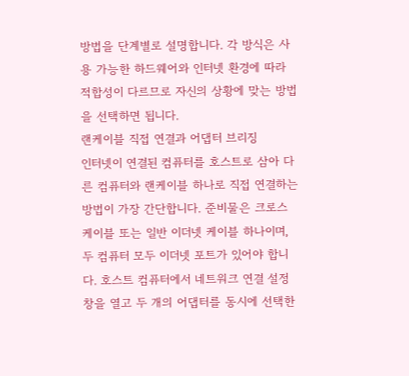방법을 단계별로 설명합니다. 각 방식은 사용 가능한 하드웨어와 인터넷 환경에 따라 적합성이 다르므로 자신의 상황에 맞는 방법을 선택하면 됩니다.
랜케이블 직접 연결과 어댑터 브리징
인터넷이 연결된 컴퓨터를 호스트로 삼아 다른 컴퓨터와 랜케이블 하나로 직접 연결하는 방법이 가장 간단합니다. 준비물은 크로스 케이블 또는 일반 이더넷 케이블 하나이며, 두 컴퓨터 모두 이더넷 포트가 있어야 합니다. 호스트 컴퓨터에서 네트워크 연결 설정 창을 열고 두 개의 어댑터를 동시에 선택한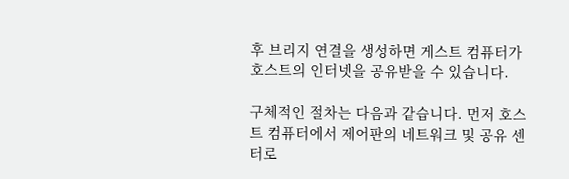후 브리지 연결을 생성하면 게스트 컴퓨터가 호스트의 인터넷을 공유받을 수 있습니다.

구체적인 절차는 다음과 같습니다. 먼저 호스트 컴퓨터에서 제어판의 네트워크 및 공유 센터로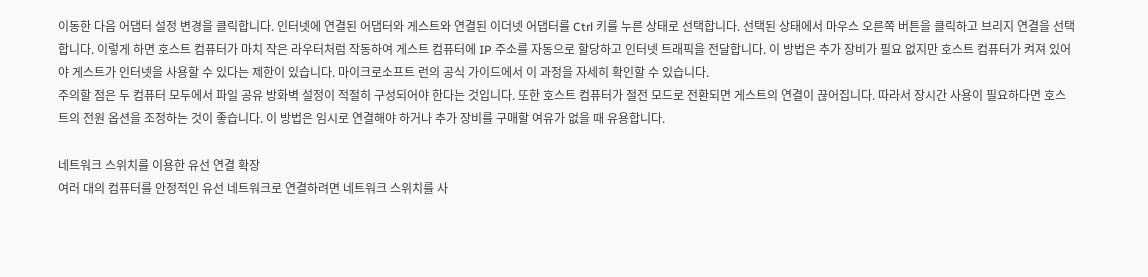이동한 다음 어댑터 설정 변경을 클릭합니다. 인터넷에 연결된 어댑터와 게스트와 연결된 이더넷 어댑터를 Ctrl 키를 누른 상태로 선택합니다. 선택된 상태에서 마우스 오른쪽 버튼을 클릭하고 브리지 연결을 선택합니다. 이렇게 하면 호스트 컴퓨터가 마치 작은 라우터처럼 작동하여 게스트 컴퓨터에 IP 주소를 자동으로 할당하고 인터넷 트래픽을 전달합니다. 이 방법은 추가 장비가 필요 없지만 호스트 컴퓨터가 켜져 있어야 게스트가 인터넷을 사용할 수 있다는 제한이 있습니다. 마이크로소프트 런의 공식 가이드에서 이 과정을 자세히 확인할 수 있습니다.
주의할 점은 두 컴퓨터 모두에서 파일 공유 방화벽 설정이 적절히 구성되어야 한다는 것입니다. 또한 호스트 컴퓨터가 절전 모드로 전환되면 게스트의 연결이 끊어집니다. 따라서 장시간 사용이 필요하다면 호스트의 전원 옵션을 조정하는 것이 좋습니다. 이 방법은 임시로 연결해야 하거나 추가 장비를 구매할 여유가 없을 때 유용합니다.

네트워크 스위치를 이용한 유선 연결 확장
여러 대의 컴퓨터를 안정적인 유선 네트워크로 연결하려면 네트워크 스위치를 사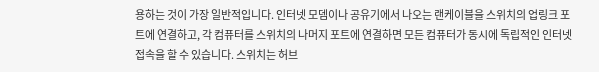용하는 것이 가장 일반적입니다. 인터넷 모뎀이나 공유기에서 나오는 랜케이블을 스위치의 업링크 포트에 연결하고, 각 컴퓨터를 스위치의 나머지 포트에 연결하면 모든 컴퓨터가 동시에 독립적인 인터넷 접속을 할 수 있습니다. 스위치는 허브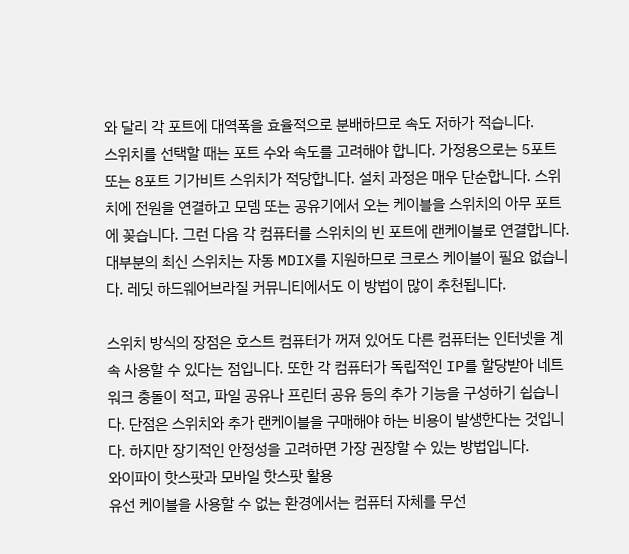와 달리 각 포트에 대역폭을 효율적으로 분배하므로 속도 저하가 적습니다.
스위치를 선택할 때는 포트 수와 속도를 고려해야 합니다. 가정용으로는 5포트 또는 8포트 기가비트 스위치가 적당합니다. 설치 과정은 매우 단순합니다. 스위치에 전원을 연결하고 모뎀 또는 공유기에서 오는 케이블을 스위치의 아무 포트에 꽂습니다. 그런 다음 각 컴퓨터를 스위치의 빈 포트에 랜케이블로 연결합니다. 대부분의 최신 스위치는 자동 MDIX를 지원하므로 크로스 케이블이 필요 없습니다. 레딧 하드웨어브라질 커뮤니티에서도 이 방법이 많이 추천됩니다.

스위치 방식의 장점은 호스트 컴퓨터가 꺼져 있어도 다른 컴퓨터는 인터넷을 계속 사용할 수 있다는 점입니다. 또한 각 컴퓨터가 독립적인 IP를 할당받아 네트워크 충돌이 적고, 파일 공유나 프린터 공유 등의 추가 기능을 구성하기 쉽습니다. 단점은 스위치와 추가 랜케이블을 구매해야 하는 비용이 발생한다는 것입니다. 하지만 장기적인 안정성을 고려하면 가장 권장할 수 있는 방법입니다.
와이파이 핫스팟과 모바일 핫스팟 활용
유선 케이블을 사용할 수 없는 환경에서는 컴퓨터 자체를 무선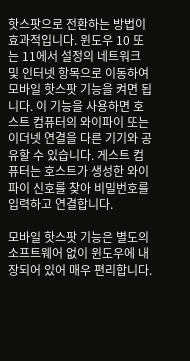핫스팟으로 전환하는 방법이 효과적입니다. 윈도우 10 또는 11에서 설정의 네트워크 및 인터넷 항목으로 이동하여 모바일 핫스팟 기능을 켜면 됩니다. 이 기능을 사용하면 호스트 컴퓨터의 와이파이 또는 이더넷 연결을 다른 기기와 공유할 수 있습니다. 게스트 컴퓨터는 호스트가 생성한 와이파이 신호를 찾아 비밀번호를 입력하고 연결합니다.

모바일 핫스팟 기능은 별도의 소프트웨어 없이 윈도우에 내장되어 있어 매우 편리합니다.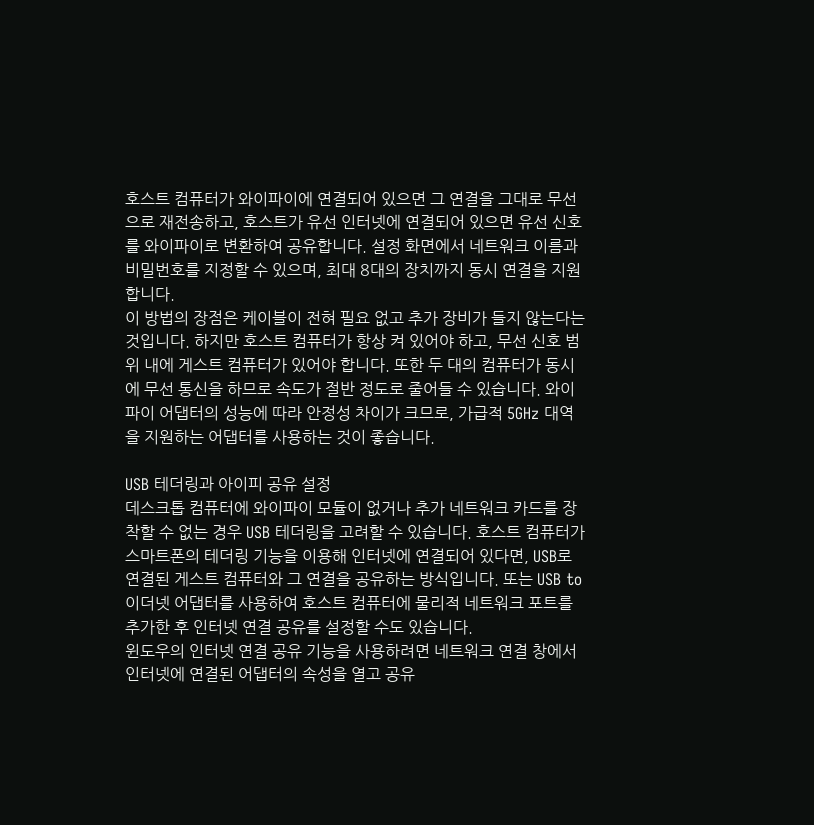호스트 컴퓨터가 와이파이에 연결되어 있으면 그 연결을 그대로 무선으로 재전송하고, 호스트가 유선 인터넷에 연결되어 있으면 유선 신호를 와이파이로 변환하여 공유합니다. 설정 화면에서 네트워크 이름과 비밀번호를 지정할 수 있으며, 최대 8대의 장치까지 동시 연결을 지원합니다.
이 방법의 장점은 케이블이 전혀 필요 없고 추가 장비가 들지 않는다는 것입니다. 하지만 호스트 컴퓨터가 항상 켜 있어야 하고, 무선 신호 범위 내에 게스트 컴퓨터가 있어야 합니다. 또한 두 대의 컴퓨터가 동시에 무선 통신을 하므로 속도가 절반 정도로 줄어들 수 있습니다. 와이파이 어댑터의 성능에 따라 안정성 차이가 크므로, 가급적 5GHz 대역을 지원하는 어댑터를 사용하는 것이 좋습니다.

USB 테더링과 아이피 공유 설정
데스크톱 컴퓨터에 와이파이 모듈이 없거나 추가 네트워크 카드를 장착할 수 없는 경우 USB 테더링을 고려할 수 있습니다. 호스트 컴퓨터가 스마트폰의 테더링 기능을 이용해 인터넷에 연결되어 있다면, USB로 연결된 게스트 컴퓨터와 그 연결을 공유하는 방식입니다. 또는 USB to 이더넷 어댑터를 사용하여 호스트 컴퓨터에 물리적 네트워크 포트를 추가한 후 인터넷 연결 공유를 설정할 수도 있습니다.
윈도우의 인터넷 연결 공유 기능을 사용하려면 네트워크 연결 창에서 인터넷에 연결된 어댑터의 속성을 열고 공유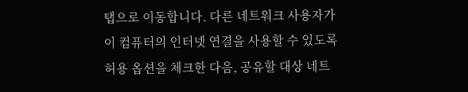탭으로 이동합니다. 다른 네트워크 사용자가 이 컴퓨터의 인터넷 연결을 사용할 수 있도록 허용 옵션을 체크한 다음, 공유할 대상 네트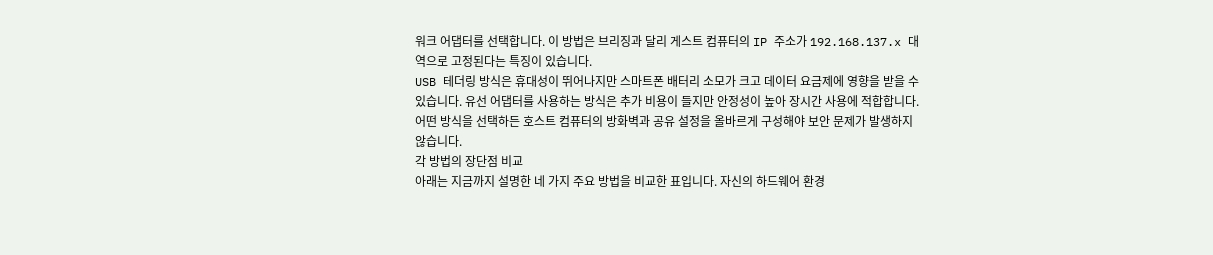워크 어댑터를 선택합니다. 이 방법은 브리징과 달리 게스트 컴퓨터의 IP 주소가 192.168.137.x 대역으로 고정된다는 특징이 있습니다.
USB 테더링 방식은 휴대성이 뛰어나지만 스마트폰 배터리 소모가 크고 데이터 요금제에 영향을 받을 수 있습니다. 유선 어댑터를 사용하는 방식은 추가 비용이 들지만 안정성이 높아 장시간 사용에 적합합니다. 어떤 방식을 선택하든 호스트 컴퓨터의 방화벽과 공유 설정을 올바르게 구성해야 보안 문제가 발생하지 않습니다.
각 방법의 장단점 비교
아래는 지금까지 설명한 네 가지 주요 방법을 비교한 표입니다. 자신의 하드웨어 환경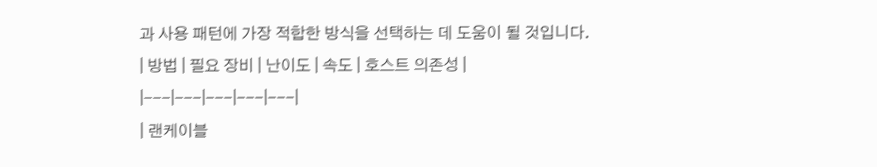과 사용 패턴에 가장 적합한 방식을 선택하는 데 도움이 될 것입니다.
| 방법 | 필요 장비 | 난이도 | 속도 | 호스트 의존성 |
|---|---|---|---|---|
| 랜케이블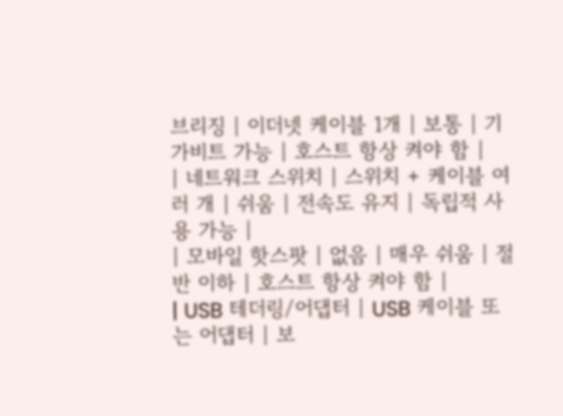브리징 | 이더넷 케이블 1개 | 보통 | 기가비트 가능 | 호스트 항상 켜야 함 |
| 네트워크 스위치 | 스위치 + 케이블 여러 개 | 쉬움 | 전속도 유지 | 독립적 사용 가능 |
| 모바일 핫스팟 | 없음 | 매우 쉬움 | 절반 이하 | 호스트 항상 켜야 함 |
| USB 테더링/어댑터 | USB 케이블 또는 어댑터 | 보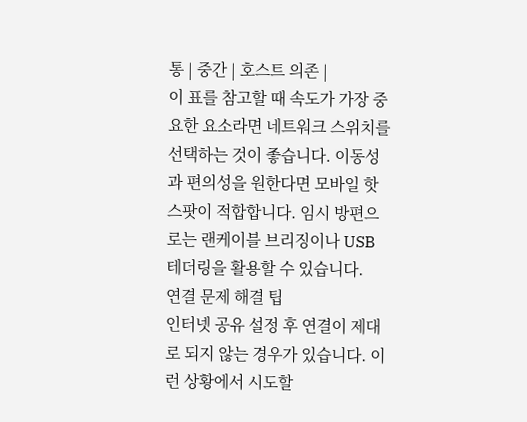통 | 중간 | 호스트 의존 |
이 표를 참고할 때 속도가 가장 중요한 요소라면 네트워크 스위치를 선택하는 것이 좋습니다. 이동성과 편의성을 원한다면 모바일 핫스팟이 적합합니다. 임시 방편으로는 랜케이블 브리징이나 USB 테더링을 활용할 수 있습니다.
연결 문제 해결 팁
인터넷 공유 설정 후 연결이 제대로 되지 않는 경우가 있습니다. 이런 상황에서 시도할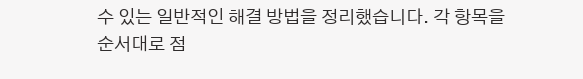수 있는 일반적인 해결 방법을 정리했습니다. 각 항목을 순서대로 점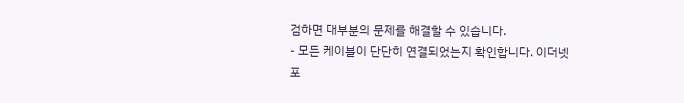검하면 대부분의 문제를 해결할 수 있습니다.
- 모든 케이블이 단단히 연결되었는지 확인합니다. 이더넷 포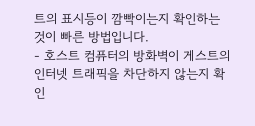트의 표시등이 깜빡이는지 확인하는 것이 빠른 방법입니다.
- 호스트 컴퓨터의 방화벽이 게스트의 인터넷 트래픽을 차단하지 않는지 확인